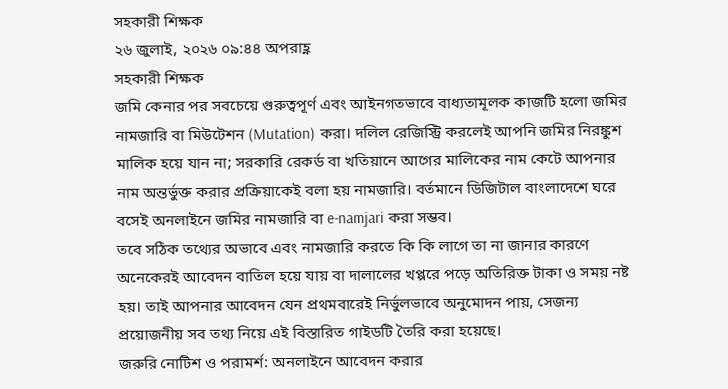সহকারী শিক্ষক
২৬ জুলাই, ২০২৬ ০৯:৪৪ অপরাহ্ণ
সহকারী শিক্ষক
জমি কেনার পর সবচেয়ে গুরুত্বপূর্ণ এবং আইনগতভাবে বাধ্যতামূলক কাজটি হলো জমির নামজারি বা মিউটেশন (Mutation) করা। দলিল রেজিস্ট্রি করলেই আপনি জমির নিরঙ্কুশ মালিক হয়ে যান না; সরকারি রেকর্ড বা খতিয়ানে আগের মালিকের নাম কেটে আপনার নাম অন্তর্ভুক্ত করার প্রক্রিয়াকেই বলা হয় নামজারি। বর্তমানে ডিজিটাল বাংলাদেশে ঘরে বসেই অনলাইনে জমির নামজারি বা e-namjari করা সম্ভব।
তবে সঠিক তথ্যের অভাবে এবং নামজারি করতে কি কি লাগে তা না জানার কারণে অনেকেরই আবেদন বাতিল হয়ে যায় বা দালালের খপ্পরে পড়ে অতিরিক্ত টাকা ও সময় নষ্ট হয়। তাই আপনার আবেদন যেন প্রথমবারেই নির্ভুলভাবে অনুমোদন পায়, সেজন্য প্রয়োজনীয় সব তথ্য নিয়ে এই বিস্তারিত গাইডটি তৈরি করা হয়েছে।
জরুরি নোটিশ ও পরামর্শ: অনলাইনে আবেদন করার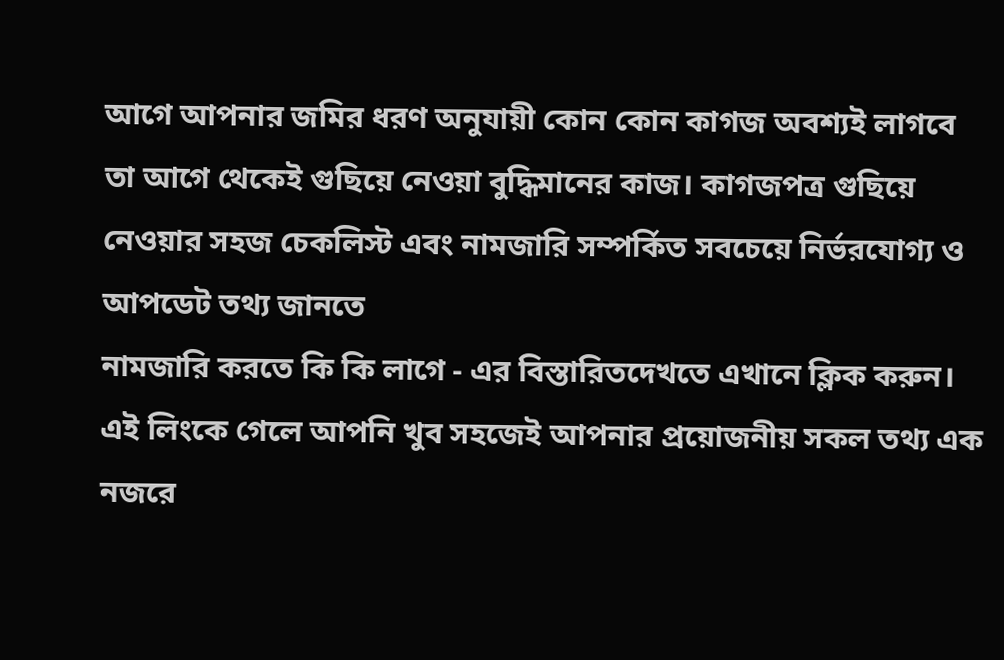আগে আপনার জমির ধরণ অনুযায়ী কোন কোন কাগজ অবশ্যই লাগবে তা আগে থেকেই গুছিয়ে নেওয়া বুদ্ধিমানের কাজ। কাগজপত্র গুছিয়ে নেওয়ার সহজ চেকলিস্ট এবং নামজারি সম্পর্কিত সবচেয়ে নির্ভরযোগ্য ও আপডেট তথ্য জানতে
নামজারি করতে কি কি লাগে - এর বিস্তারিতদেখতে এখানে ক্লিক করুন।
এই লিংকে গেলে আপনি খুব সহজেই আপনার প্রয়োজনীয় সকল তথ্য এক নজরে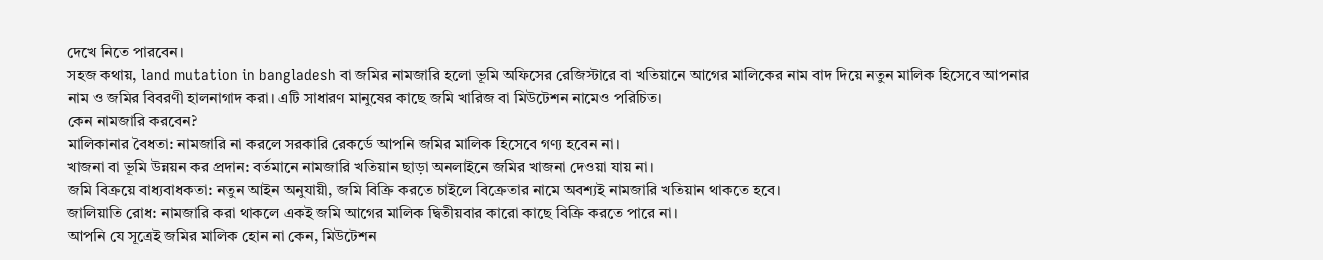দেখে নিতে পারবেন।
সহজ কথায়, land mutation in bangladesh বা জমির নামজারি হলো ভূমি অফিসের রেজিস্টারে বা খতিয়ানে আগের মালিকের নাম বাদ দিয়ে নতুন মালিক হিসেবে আপনার নাম ও জমির বিবরণী হালনাগাদ করা। এটি সাধারণ মানুষের কাছে জমি খারিজ বা মিউটেশন নামেও পরিচিত।
কেন নামজারি করবেন?
মালিকানার বৈধতা: নামজারি না করলে সরকারি রেকর্ডে আপনি জমির মালিক হিসেবে গণ্য হবেন না।
খাজনা বা ভূমি উন্নয়ন কর প্রদান: বর্তমানে নামজারি খতিয়ান ছাড়া অনলাইনে জমির খাজনা দেওয়া যায় না।
জমি বিক্রয়ে বাধ্যবাধকতা: নতুন আইন অনুযায়ী, জমি বিক্রি করতে চাইলে বিক্রেতার নামে অবশ্যই নামজারি খতিয়ান থাকতে হবে।
জালিয়াতি রোধ: নামজারি করা থাকলে একই জমি আগের মালিক দ্বিতীয়বার কারো কাছে বিক্রি করতে পারে না।
আপনি যে সূত্রেই জমির মালিক হোন না কেন, মিউটেশন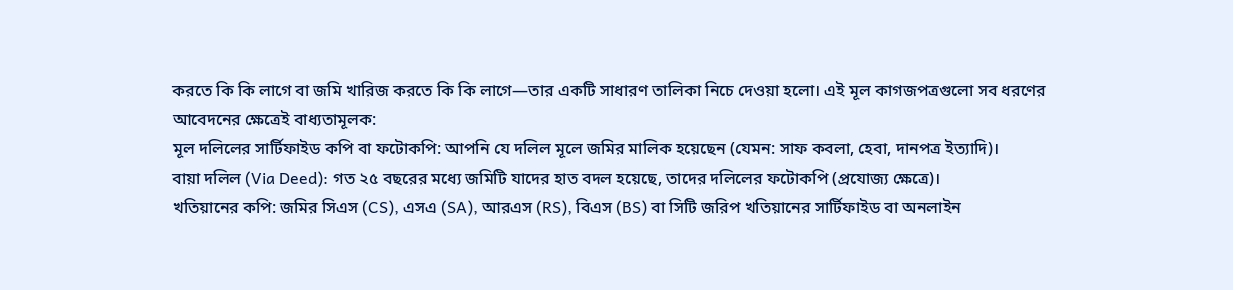করতে কি কি লাগে বা জমি খারিজ করতে কি কি লাগে—তার একটি সাধারণ তালিকা নিচে দেওয়া হলো। এই মূল কাগজপত্রগুলো সব ধরণের আবেদনের ক্ষেত্রেই বাধ্যতামূলক:
মূল দলিলের সার্টিফাইড কপি বা ফটোকপি: আপনি যে দলিল মূলে জমির মালিক হয়েছেন (যেমন: সাফ কবলা, হেবা, দানপত্র ইত্যাদি)।
বায়া দলিল (Via Deed): গত ২৫ বছরের মধ্যে জমিটি যাদের হাত বদল হয়েছে, তাদের দলিলের ফটোকপি (প্রযোজ্য ক্ষেত্রে)।
খতিয়ানের কপি: জমির সিএস (CS), এসএ (SA), আরএস (RS), বিএস (BS) বা সিটি জরিপ খতিয়ানের সার্টিফাইড বা অনলাইন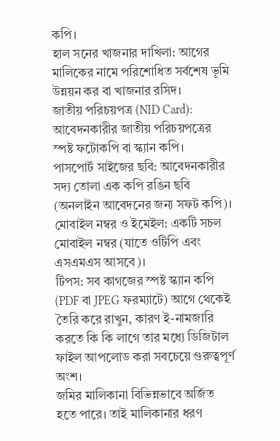কপি।
হাল সনের খাজনার দাখিলা: আগের মালিকের নামে পরিশোধিত সর্বশেষ ভূমি উন্নয়ন কর বা খাজনার রসিদ।
জাতীয় পরিচয়পত্র (NID Card): আবেদনকারীর জাতীয় পরিচয়পত্রের স্পষ্ট ফটোকপি বা স্ক্যান কপি।
পাসপোর্ট সাইজের ছবি: আবেদনকারীর সদ্য তোলা এক কপি রঙিন ছবি (অনলাইন আবেদনের জন্য সফট কপি)।
মোবাইল নম্বর ও ইমেইল: একটি সচল মোবাইল নম্বর (যাতে ওটিপি এবং এসএমএস আসবে)।
টিপস: সব কাগজের স্পষ্ট স্ক্যান কপি (PDF বা JPEG ফরম্যাটে) আগে থেকেই তৈরি করে রাখুন, কারণ ই-নামজারি করতে কি কি লাগে তার মধ্যে ডিজিটাল ফাইল আপলোড করা সবচেয়ে গুরুত্বপূর্ণ অংশ।
জমির মালিকানা বিভিন্নভাবে অর্জিত হতে পারে। তাই মালিকানার ধরণ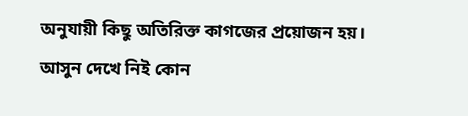অনুযায়ী কিছু অতিরিক্ত কাগজের প্রয়োজন হয়। আসুন দেখে নিই কোন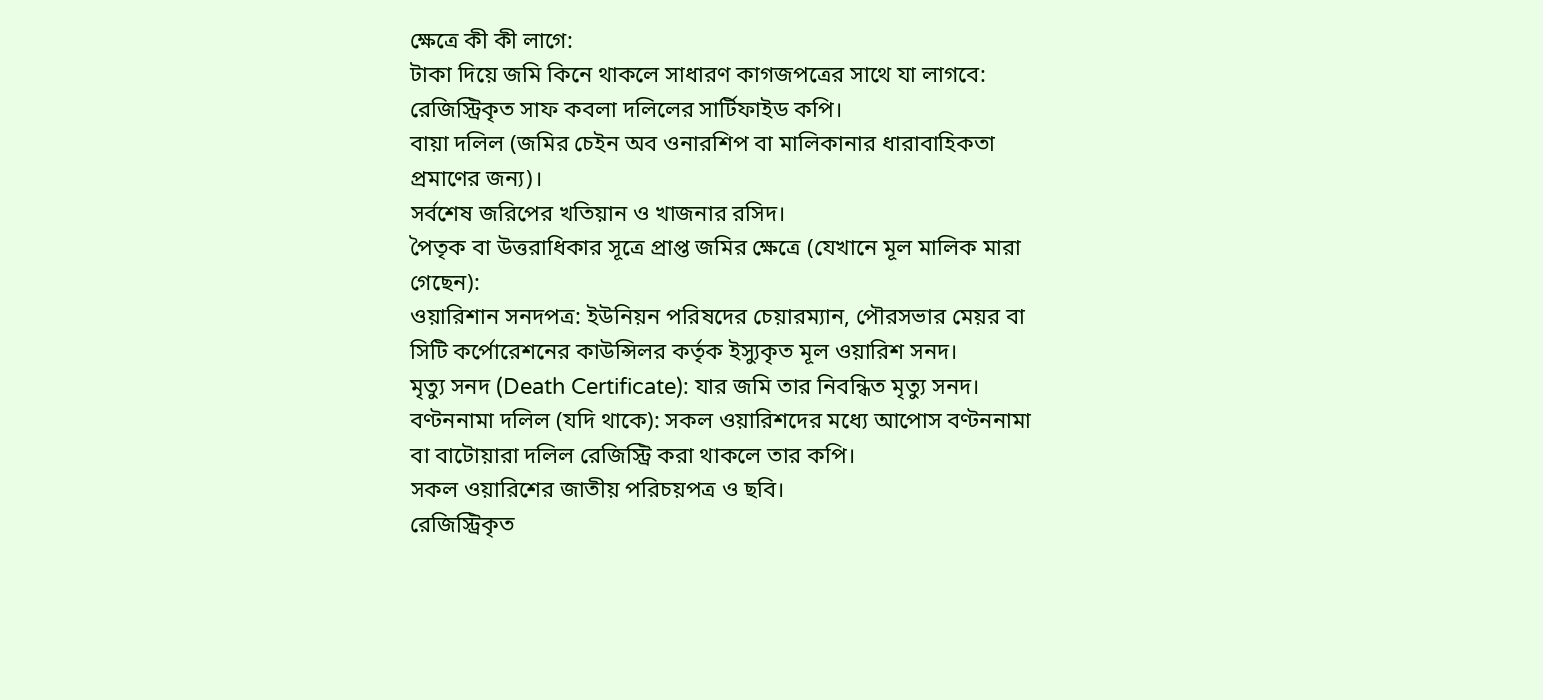ক্ষেত্রে কী কী লাগে:
টাকা দিয়ে জমি কিনে থাকলে সাধারণ কাগজপত্রের সাথে যা লাগবে:
রেজিস্ট্রিকৃত সাফ কবলা দলিলের সার্টিফাইড কপি।
বায়া দলিল (জমির চেইন অব ওনারশিপ বা মালিকানার ধারাবাহিকতা প্রমাণের জন্য)।
সর্বশেষ জরিপের খতিয়ান ও খাজনার রসিদ।
পৈতৃক বা উত্তরাধিকার সূত্রে প্রাপ্ত জমির ক্ষেত্রে (যেখানে মূল মালিক মারা গেছেন):
ওয়ারিশান সনদপত্র: ইউনিয়ন পরিষদের চেয়ারম্যান, পৌরসভার মেয়র বা সিটি কর্পোরেশনের কাউন্সিলর কর্তৃক ইস্যুকৃত মূল ওয়ারিশ সনদ।
মৃত্যু সনদ (Death Certificate): যার জমি তার নিবন্ধিত মৃত্যু সনদ।
বণ্টননামা দলিল (যদি থাকে): সকল ওয়ারিশদের মধ্যে আপোস বণ্টননামা বা বাটোয়ারা দলিল রেজিস্ট্রি করা থাকলে তার কপি।
সকল ওয়ারিশের জাতীয় পরিচয়পত্র ও ছবি।
রেজিস্ট্রিকৃত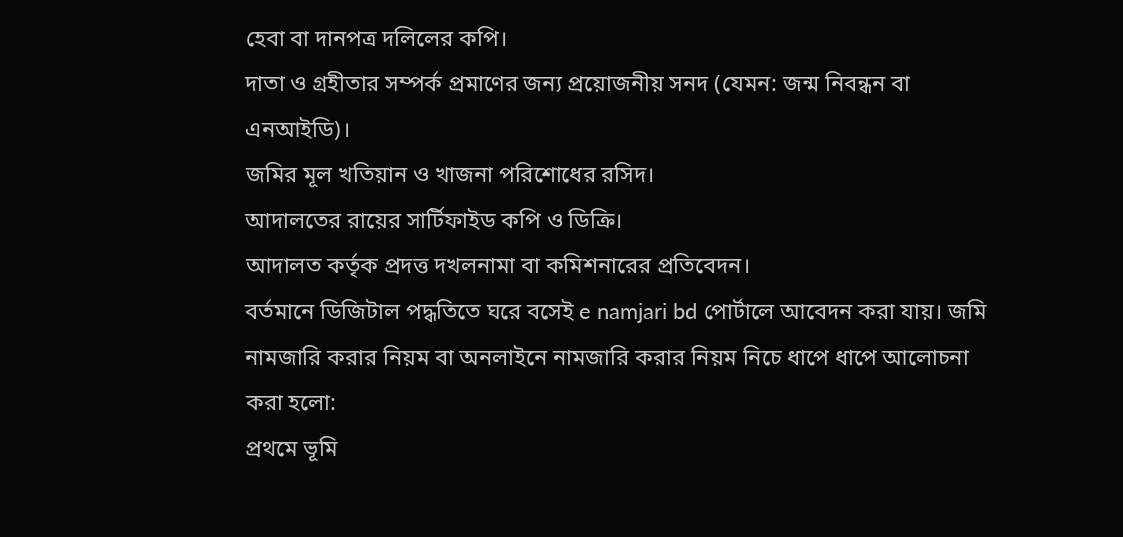হেবা বা দানপত্র দলিলের কপি।
দাতা ও গ্রহীতার সম্পর্ক প্রমাণের জন্য প্রয়োজনীয় সনদ (যেমন: জন্ম নিবন্ধন বা এনআইডি)।
জমির মূল খতিয়ান ও খাজনা পরিশোধের রসিদ।
আদালতের রায়ের সার্টিফাইড কপি ও ডিক্রি।
আদালত কর্তৃক প্রদত্ত দখলনামা বা কমিশনারের প্রতিবেদন।
বর্তমানে ডিজিটাল পদ্ধতিতে ঘরে বসেই e namjari bd পোর্টালে আবেদন করা যায়। জমি নামজারি করার নিয়ম বা অনলাইনে নামজারি করার নিয়ম নিচে ধাপে ধাপে আলোচনা করা হলো:
প্রথমে ভূমি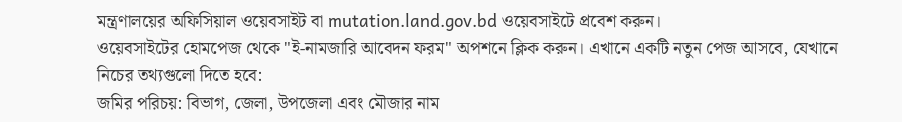মন্ত্রণালয়ের অফিসিয়াল ওয়েবসাইট বা mutation.land.gov.bd ওয়েবসাইটে প্রবেশ করুন।
ওয়েবসাইটের হোমপেজ থেকে "ই-নামজারি আবেদন ফরম" অপশনে ক্লিক করুন। এখানে একটি নতুন পেজ আসবে, যেখানে নিচের তথ্যগুলো দিতে হবে:
জমির পরিচয়: বিভাগ, জেলা, উপজেলা এবং মৌজার নাম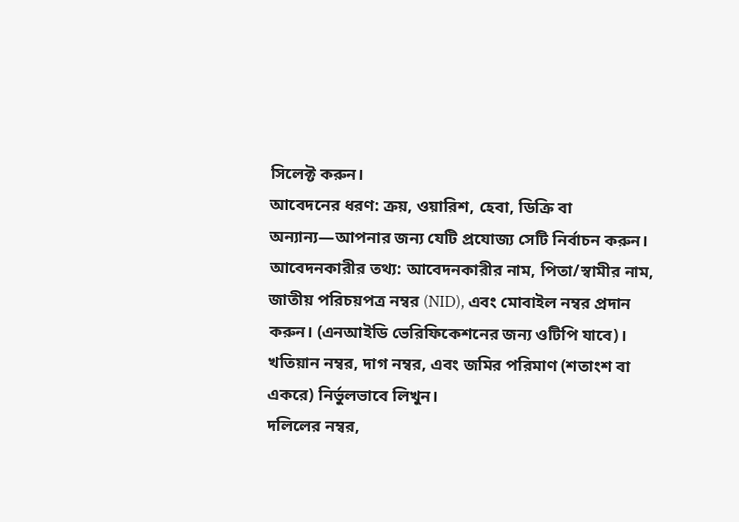সিলেক্ট করুন।
আবেদনের ধরণ: ক্রয়, ওয়ারিশ, হেবা, ডিক্রি বা অন্যান্য—আপনার জন্য যেটি প্রযোজ্য সেটি নির্বাচন করুন।
আবেদনকারীর তথ্য: আবেদনকারীর নাম, পিতা/স্বামীর নাম, জাতীয় পরিচয়পত্র নম্বর (NID), এবং মোবাইল নম্বর প্রদান করুন। (এনআইডি ভেরিফিকেশনের জন্য ওটিপি যাবে)।
খতিয়ান নম্বর, দাগ নম্বর, এবং জমির পরিমাণ (শতাংশ বা একরে) নির্ভুলভাবে লিখুন।
দলিলের নম্বর,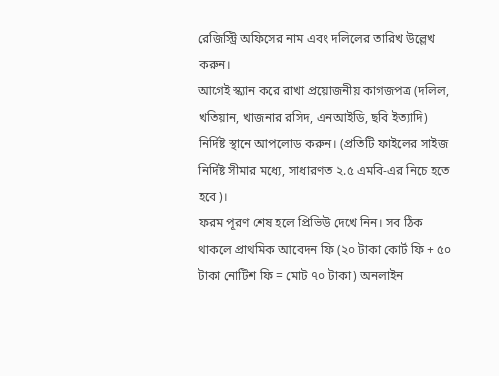রেজিস্ট্রি অফিসের নাম এবং দলিলের তারিখ উল্লেখ করুন।
আগেই স্ক্যান করে রাখা প্রয়োজনীয় কাগজপত্র (দলিল, খতিয়ান, খাজনার রসিদ, এনআইডি, ছবি ইত্যাদি) নির্দিষ্ট স্থানে আপলোড করুন। (প্রতিটি ফাইলের সাইজ নির্দিষ্ট সীমার মধ্যে, সাধারণত ২.৫ এমবি-এর নিচে হতে হবে)।
ফরম পূরণ শেষ হলে প্রিভিউ দেখে নিন। সব ঠিক থাকলে প্রাথমিক আবেদন ফি (২০ টাকা কোর্ট ফি + ৫০ টাকা নোটিশ ফি = মোট ৭০ টাকা) অনলাইন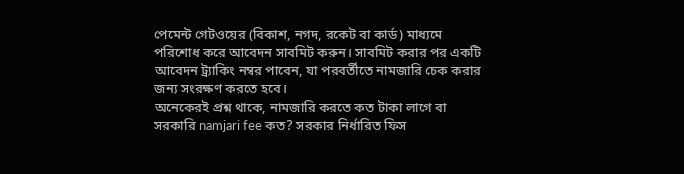পেমেন্ট গেটওয়ের (বিকাশ, নগদ, রকেট বা কার্ড) মাধ্যমে পরিশোধ করে আবেদন সাবমিট করুন। সাবমিট করার পর একটি আবেদন ট্র্যাকিং নম্বর পাবেন, যা পরবর্তীতে নামজারি চেক করার জন্য সংরক্ষণ করতে হবে।
অনেকেরই প্রশ্ন থাকে, নামজারি করতে কত টাকা লাগে বা সরকারি namjari fee কত? সরকার নির্ধারিত ফিস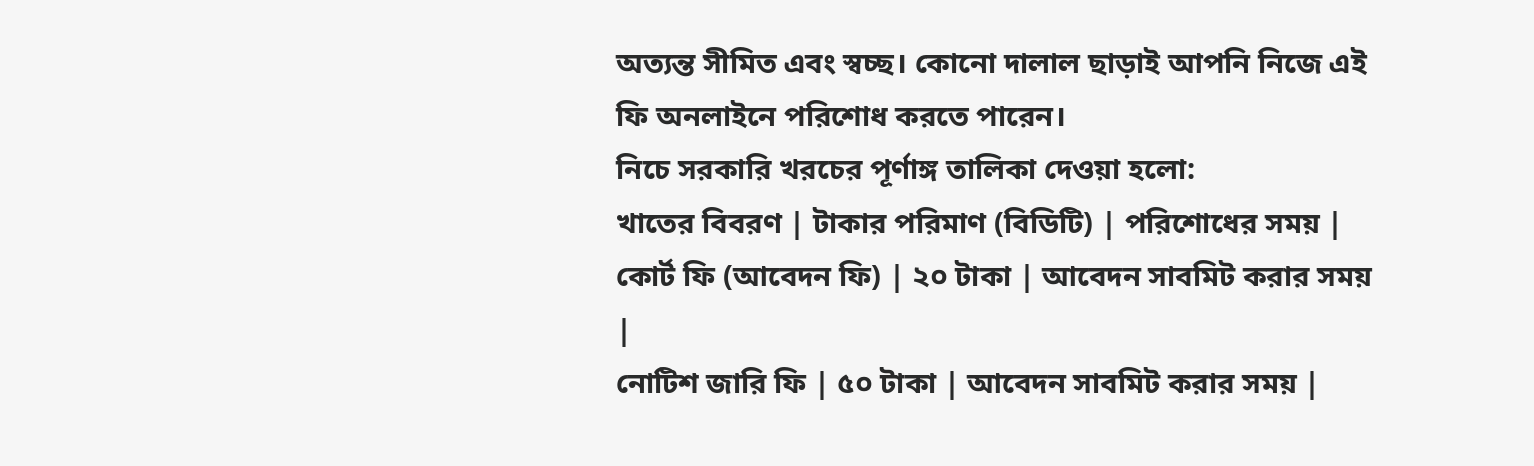অত্যন্ত সীমিত এবং স্বচ্ছ। কোনো দালাল ছাড়াই আপনি নিজে এই ফি অনলাইনে পরিশোধ করতে পারেন।
নিচে সরকারি খরচের পূর্ণাঙ্গ তালিকা দেওয়া হলো:
খাতের বিবরণ | টাকার পরিমাণ (বিডিটি) | পরিশোধের সময় |
কোর্ট ফি (আবেদন ফি) | ২০ টাকা | আবেদন সাবমিট করার সময় |
নোটিশ জারি ফি | ৫০ টাকা | আবেদন সাবমিট করার সময় |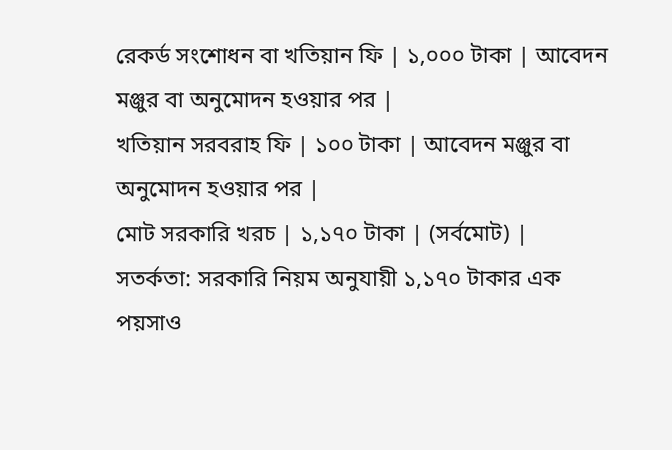রেকর্ড সংশোধন বা খতিয়ান ফি | ১,০০০ টাকা | আবেদন মঞ্জুর বা অনুমোদন হওয়ার পর |
খতিয়ান সরবরাহ ফি | ১০০ টাকা | আবেদন মঞ্জুর বা অনুমোদন হওয়ার পর |
মোট সরকারি খরচ | ১,১৭০ টাকা | (সর্বমোট) |
সতর্কতা: সরকারি নিয়ম অনুযায়ী ১,১৭০ টাকার এক পয়সাও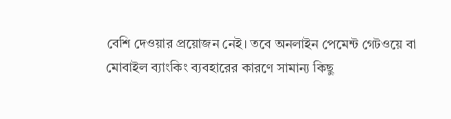বেশি দেওয়ার প্রয়োজন নেই। তবে অনলাইন পেমেন্ট গেটওয়ে বা মোবাইল ব্যাংকিং ব্যবহারের কারণে সামান্য কিছু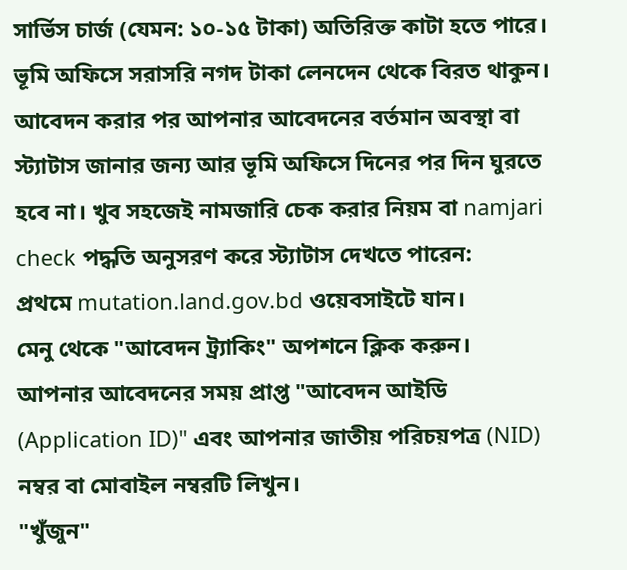সার্ভিস চার্জ (যেমন: ১০-১৫ টাকা) অতিরিক্ত কাটা হতে পারে। ভূমি অফিসে সরাসরি নগদ টাকা লেনদেন থেকে বিরত থাকুন।
আবেদন করার পর আপনার আবেদনের বর্তমান অবস্থা বা স্ট্যাটাস জানার জন্য আর ভূমি অফিসে দিনের পর দিন ঘুরতে হবে না। খুব সহজেই নামজারি চেক করার নিয়ম বা namjari check পদ্ধতি অনুসরণ করে স্ট্যাটাস দেখতে পারেন:
প্রথমে mutation.land.gov.bd ওয়েবসাইটে যান।
মেনু থেকে "আবেদন ট্র্যাকিং" অপশনে ক্লিক করুন।
আপনার আবেদনের সময় প্রাপ্ত "আবেদন আইডি (Application ID)" এবং আপনার জাতীয় পরিচয়পত্র (NID) নম্বর বা মোবাইল নম্বরটি লিখুন।
"খুঁজুন"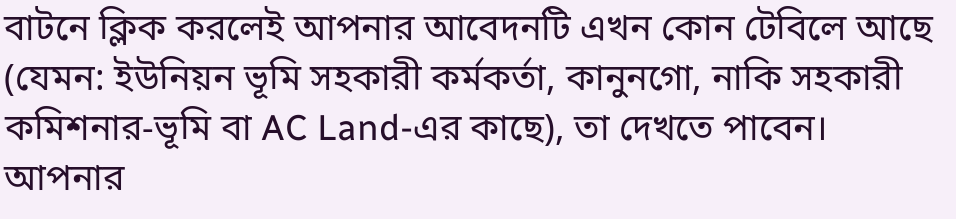বাটনে ক্লিক করলেই আপনার আবেদনটি এখন কোন টেবিলে আছে (যেমন: ইউনিয়ন ভূমি সহকারী কর্মকর্তা, কানুনগো, নাকি সহকারী কমিশনার-ভূমি বা AC Land-এর কাছে), তা দেখতে পাবেন।
আপনার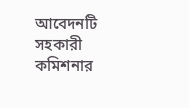আবেদনটি সহকারী কমিশনার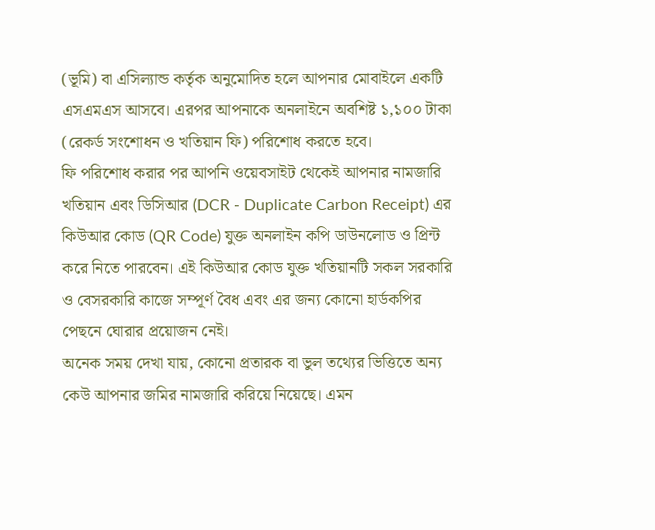(ভূমি) বা এসিল্যান্ড কর্তৃক অনুমোদিত হলে আপনার মোবাইলে একটি এসএমএস আসবে। এরপর আপনাকে অনলাইনে অবশিষ্ট ১,১০০ টাকা (রেকর্ড সংশোধন ও খতিয়ান ফি) পরিশোধ করতে হবে।
ফি পরিশোধ করার পর আপনি ওয়েবসাইট থেকেই আপনার নামজারি খতিয়ান এবং ডিসিআর (DCR - Duplicate Carbon Receipt) এর কিউআর কোড (QR Code) যুক্ত অনলাইন কপি ডাউনলোড ও প্রিন্ট করে নিতে পারবেন। এই কিউআর কোড যুক্ত খতিয়ানটি সকল সরকারি ও বেসরকারি কাজে সম্পূর্ণ বৈধ এবং এর জন্য কোনো হার্ডকপির পেছনে ঘোরার প্রয়োজন নেই।
অনেক সময় দেখা যায়, কোনো প্রতারক বা ভুল তথ্যের ভিত্তিতে অন্য কেউ আপনার জমির নামজারি করিয়ে নিয়েছে। এমন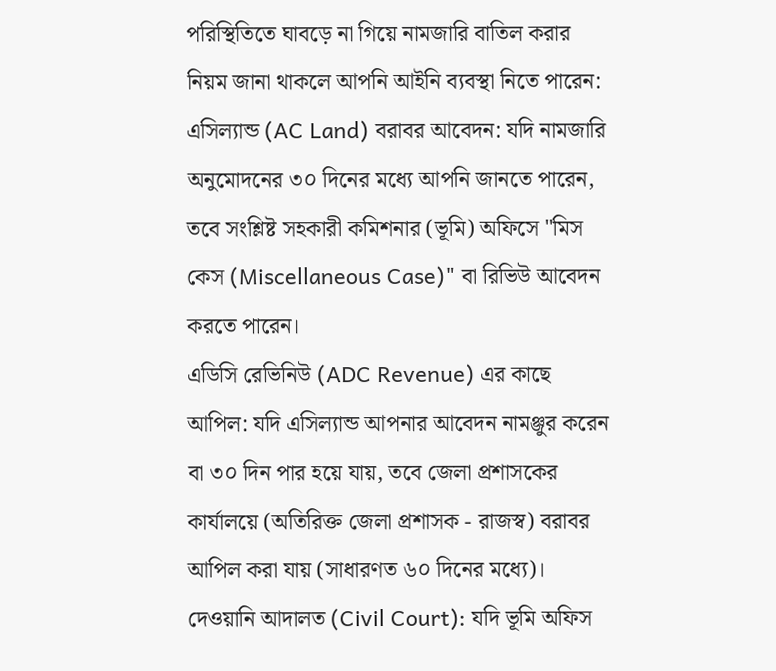পরিস্থিতিতে ঘাবড়ে না গিয়ে নামজারি বাতিল করার নিয়ম জানা থাকলে আপনি আইনি ব্যবস্থা নিতে পারেন:
এসিল্যান্ড (AC Land) বরাবর আবেদন: যদি নামজারি অনুমোদনের ৩০ দিনের মধ্যে আপনি জানতে পারেন, তবে সংশ্লিষ্ট সহকারী কমিশনার (ভূমি) অফিসে "মিস কেস (Miscellaneous Case)" বা রিভিউ আবেদন করতে পারেন।
এডিসি রেভিনিউ (ADC Revenue) এর কাছে আপিল: যদি এসিল্যান্ড আপনার আবেদন নামঞ্জুর করেন বা ৩০ দিন পার হয়ে যায়, তবে জেলা প্রশাসকের কার্যালয়ে (অতিরিক্ত জেলা প্রশাসক - রাজস্ব) বরাবর আপিল করা যায় (সাধারণত ৬০ দিনের মধ্যে)।
দেওয়ানি আদালত (Civil Court): যদি ভূমি অফিস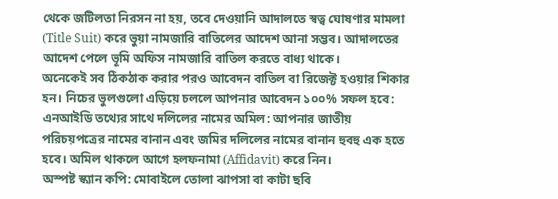থেকে জটিলতা নিরসন না হয়, তবে দেওয়ানি আদালতে স্বত্ব ঘোষণার মামলা (Title Suit) করে ভুয়া নামজারি বাতিলের আদেশ আনা সম্ভব। আদালতের আদেশ পেলে ভূমি অফিস নামজারি বাতিল করতে বাধ্য থাকে।
অনেকেই সব ঠিকঠাক করার পরও আবেদন বাতিল বা রিজেক্ট হওয়ার শিকার হন। নিচের ভুলগুলো এড়িয়ে চললে আপনার আবেদন ১০০% সফল হবে:
এনআইডি তথ্যের সাথে দলিলের নামের অমিল: আপনার জাতীয় পরিচয়পত্রের নামের বানান এবং জমির দলিলের নামের বানান হুবহু এক হতে হবে। অমিল থাকলে আগে হলফনামা (Affidavit) করে নিন।
অস্পষ্ট স্ক্যান কপি: মোবাইলে তোলা ঝাপসা বা কাটা ছবি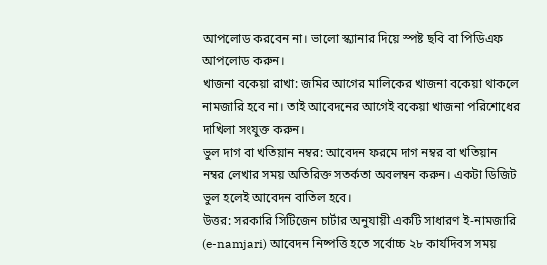আপলোড করবেন না। ভালো স্ক্যানার দিয়ে স্পষ্ট ছবি বা পিডিএফ আপলোড করুন।
খাজনা বকেয়া রাখা: জমির আগের মালিকের খাজনা বকেয়া থাকলে নামজারি হবে না। তাই আবেদনের আগেই বকেয়া খাজনা পরিশোধের দাখিলা সংযুক্ত করুন।
ভুল দাগ বা খতিয়ান নম্বর: আবেদন ফরমে দাগ নম্বর বা খতিয়ান নম্বর লেখার সময় অতিরিক্ত সতর্কতা অবলম্বন করুন। একটা ডিজিট ভুল হলেই আবেদন বাতিল হবে।
উত্তর: সরকারি সিটিজেন চার্টার অনুযায়ী একটি সাধারণ ই-নামজারি (e-namjari) আবেদন নিষ্পত্তি হতে সর্বোচ্চ ২৮ কার্যদিবস সময়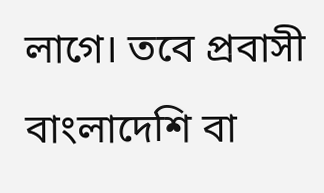লাগে। তবে প্রবাসী বাংলাদেশি বা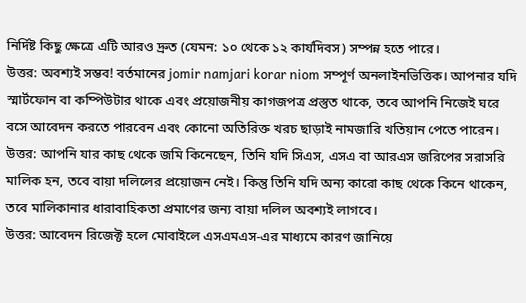নির্দিষ্ট কিছু ক্ষেত্রে এটি আরও দ্রুত (যেমন: ১০ থেকে ১২ কার্যদিবস) সম্পন্ন হতে পারে।
উত্তর: অবশ্যই সম্ভব! বর্তমানের jomir namjari korar niom সম্পূর্ণ অনলাইনভিত্তিক। আপনার যদি স্মার্টফোন বা কম্পিউটার থাকে এবং প্রয়োজনীয় কাগজপত্র প্রস্তুত থাকে, তবে আপনি নিজেই ঘরে বসে আবেদন করতে পারবেন এবং কোনো অতিরিক্ত খরচ ছাড়াই নামজারি খতিয়ান পেতে পারেন।
উত্তর: আপনি যার কাছ থেকে জমি কিনেছেন, তিনি যদি সিএস, এসএ বা আরএস জরিপের সরাসরি মালিক হন, তবে বায়া দলিলের প্রয়োজন নেই। কিন্তু তিনি যদি অন্য কারো কাছ থেকে কিনে থাকেন, তবে মালিকানার ধারাবাহিকতা প্রমাণের জন্য বায়া দলিল অবশ্যই লাগবে।
উত্তর: আবেদন রিজেক্ট হলে মোবাইলে এসএমএস-এর মাধ্যমে কারণ জানিয়ে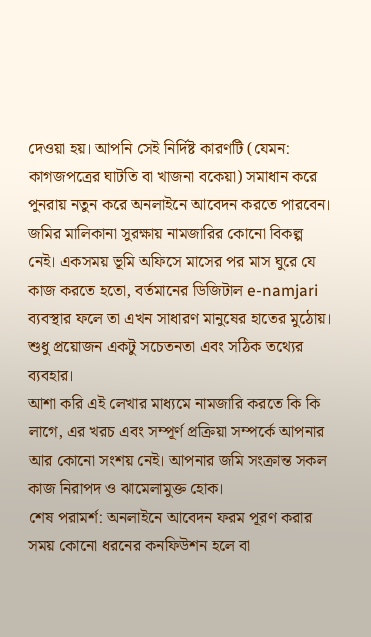দেওয়া হয়। আপনি সেই নির্দিষ্ট কারণটি (যেমন: কাগজপত্রের ঘাটতি বা খাজনা বকেয়া) সমাধান করে পুনরায় নতুন করে অনলাইনে আবেদন করতে পারবেন।
জমির মালিকানা সুরক্ষায় নামজারির কোনো বিকল্প নেই। একসময় ভূমি অফিসে মাসের পর মাস ঘুরে যে কাজ করতে হতো, বর্তমানের ডিজিটাল e-namjari ব্যবস্থার ফলে তা এখন সাধারণ মানুষের হাতের মুঠোয়। শুধু প্রয়োজন একটু সচেতনতা এবং সঠিক তথ্যের ব্যবহার।
আশা করি এই লেখার মাধ্যমে নামজারি করতে কি কি লাগে, এর খরচ এবং সম্পূর্ণ প্রক্রিয়া সম্পর্কে আপনার আর কোনো সংশয় নেই। আপনার জমি সংক্রান্ত সকল কাজ নিরাপদ ও ঝামেলামুক্ত হোক।
শেষ পরামর্শ: অনলাইনে আবেদন ফরম পূরণ করার সময় কোনো ধরনের কনফিউশন হলে বা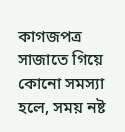কাগজপত্র সাজাতে গিয়ে কোনো সমস্যা হলে, সময় নষ্ট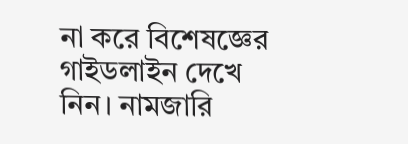না করে বিশেষজ্ঞের গাইডলাইন দেখে নিন। নামজারি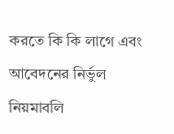করতে কি কি লাগে এবং আবেদনের নির্ভুল নিয়মাবলি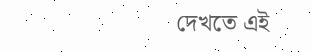দেখতে এই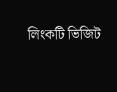লিংকটি ভিজিট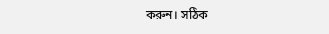করুন। সঠিক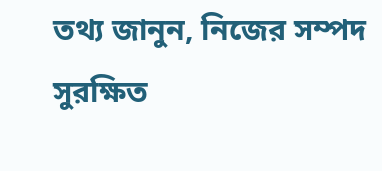তথ্য জানুন, নিজের সম্পদ সুরক্ষিত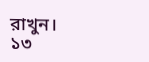রাখুন।
১৩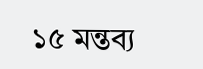১৫ মন্তব্য